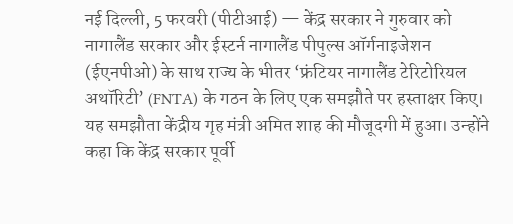नई दिल्ली, 5 फरवरी (पीटीआई) — केंद्र सरकार ने गुरुवार को नागालैंड सरकार और ईस्टर्न नागालैंड पीपुल्स ऑर्गनाइजेशन (ईएनपीओ) के साथ राज्य के भीतर ‘फ्रंटियर नागालैंड टेरिटोरियल अथॉरिटी’ (FNTA) के गठन के लिए एक समझौते पर हस्ताक्षर किए।
यह समझौता केंद्रीय गृह मंत्री अमित शाह की मौजूदगी में हुआ। उन्होंने कहा कि केंद्र सरकार पूर्वी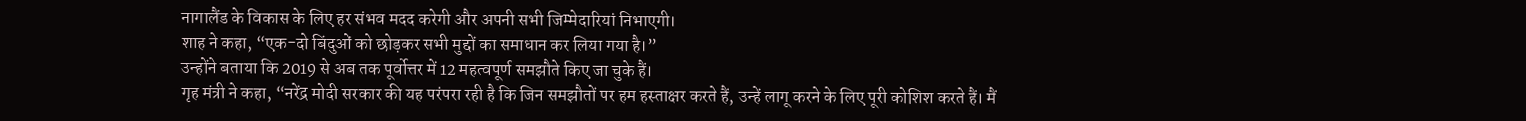नागालैंड के विकास के लिए हर संभव मदद करेगी और अपनी सभी जिम्मेदारियां निभाएगी।
शाह ने कहा, “एक-दो बिंदुओं को छोड़कर सभी मुद्दों का समाधान कर लिया गया है।”
उन्होंने बताया कि 2019 से अब तक पूर्वोत्तर में 12 महत्वपूर्ण समझौते किए जा चुके हैं।
गृह मंत्री ने कहा, “नरेंद्र मोदी सरकार की यह परंपरा रही है कि जिन समझौतों पर हम हस्ताक्षर करते हैं, उन्हें लागू करने के लिए पूरी कोशिश करते हैं। मैं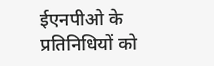ईएनपीओ के प्रतिनिधियों को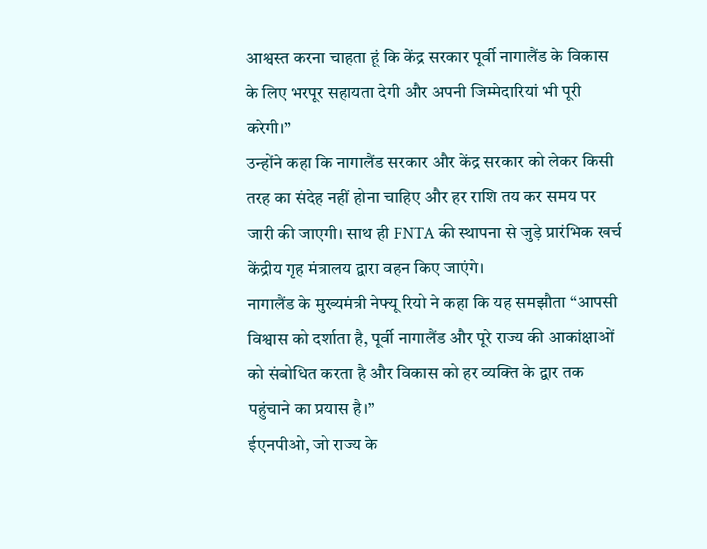आश्वस्त करना चाहता हूं कि केंद्र सरकार पूर्वी नागालैंड के विकास के लिए भरपूर सहायता देगी और अपनी जिम्मेदारियां भी पूरी करेगी।”
उन्होंने कहा कि नागालैंड सरकार और केंद्र सरकार को लेकर किसी तरह का संदेह नहीं होना चाहिए और हर राशि तय कर समय पर जारी की जाएगी। साथ ही FNTA की स्थापना से जुड़े प्रारंभिक खर्च केंद्रीय गृह मंत्रालय द्वारा वहन किए जाएंगे।
नागालैंड के मुख्यमंत्री नेफ्यू रियो ने कहा कि यह समझौता “आपसी विश्वास को दर्शाता है, पूर्वी नागालैंड और पूरे राज्य की आकांक्षाओं को संबोधित करता है और विकास को हर व्यक्ति के द्वार तक पहुंचाने का प्रयास है।”
ईएनपीओ, जो राज्य के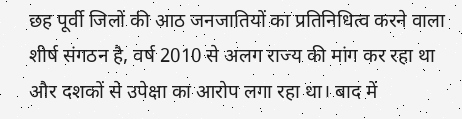छह पूर्वी जिलों की आठ जनजातियों का प्रतिनिधित्व करने वाला शीर्ष संगठन है, वर्ष 2010 से अलग राज्य की मांग कर रहा था और दशकों से उपेक्षा का आरोप लगा रहा था। बाद में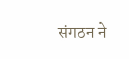संगठन ने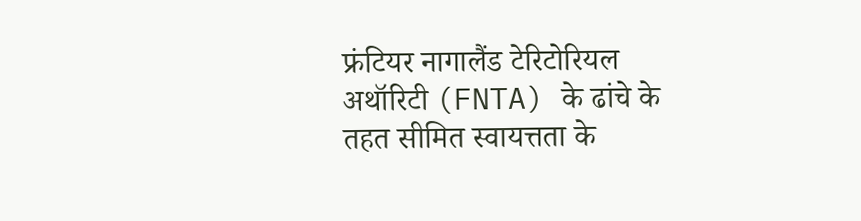फ्रंटियर नागालैंड टेरिटोरियल अथॉरिटी (FNTA) के ढांचे के तहत सीमित स्वायत्तता के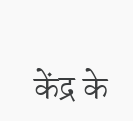केंद्र के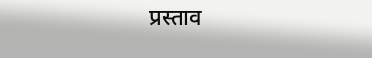प्रस्ताव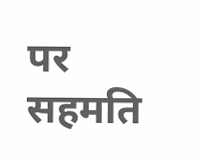पर सहमति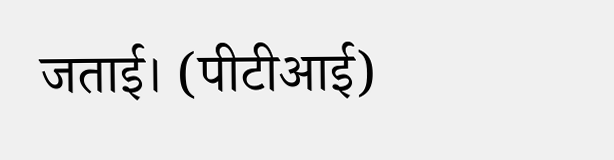जताई। (पीटीआई)